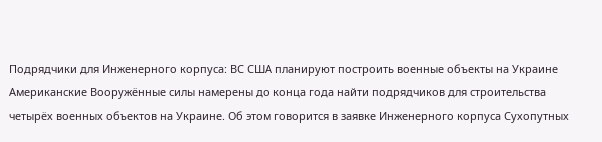Подрядчики для Инженерного корпуса: ВС США планируют построить военные объекты на Украине
Американские Вооружённые силы намерены до конца года найти подрядчиков для строительства четырёх военных объектов на Украине. Об этом говорится в заявке Инженерного корпуса Сухопутных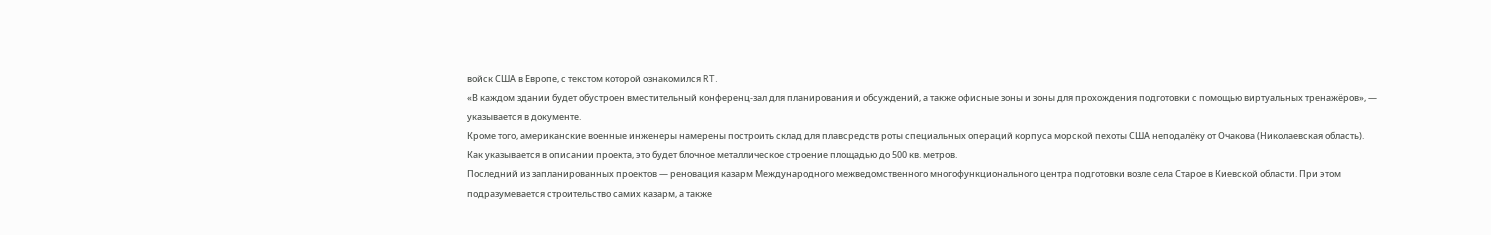войск США в Европе, с текстом которой ознакомился RT.
«В каждом здании будет обустроен вместительный конференц-зал для планирования и обсуждений, а также офисные зоны и зоны для прохождения подготовки с помощью виртуальных тренажёров», — указывается в документе.
Кроме того, американские военные инженеры намерены построить склад для плавсредств роты специальных операций корпуса морской пехоты США неподалёку от Очакова (Николаевская область). Как указывается в описании проекта, это будет блочное металлическое строение площадью до 500 кв. метров.
Последний из запланированных проектов — реновация казарм Международного межведомственного многофункционального центра подготовки возле села Старое в Киевской области. При этом подразумевается строительство самих казарм, а также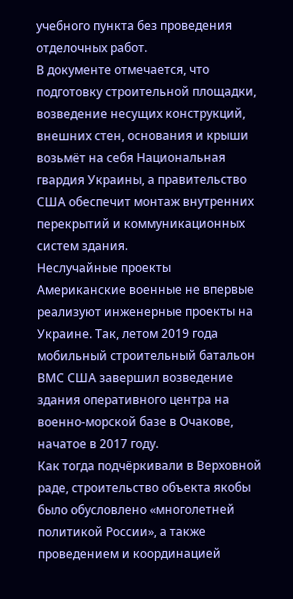учебного пункта без проведения отделочных работ.
В документе отмечается, что подготовку строительной площадки, возведение несущих конструкций, внешних стен, основания и крыши возьмёт на себя Национальная гвардия Украины, а правительство США обеспечит монтаж внутренних перекрытий и коммуникационных систем здания.
Неслучайные проекты
Американские военные не впервые реализуют инженерные проекты на Украине. Так, летом 2019 года мобильный строительный батальон ВМС США завершил возведение здания оперативного центра на военно-морской базе в Очакове, начатое в 2017 году.
Как тогда подчёркивали в Верховной раде, строительство объекта якобы было обусловлено «многолетней политикой России», а также проведением и координацией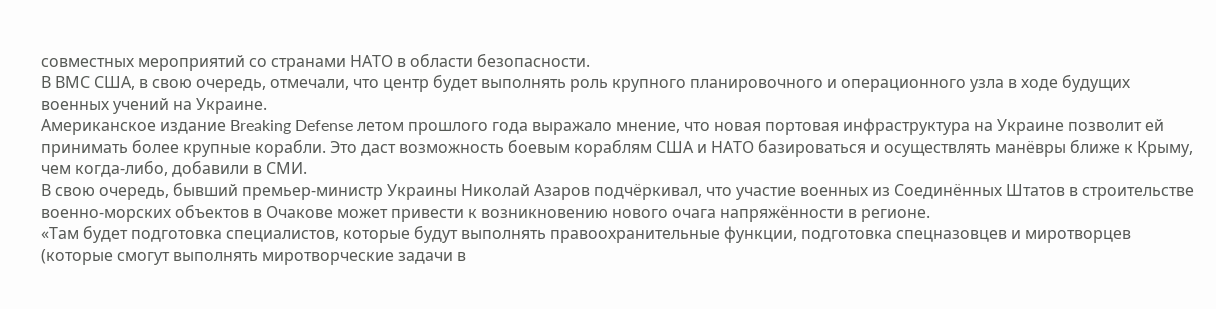совместных мероприятий со странами НАТО в области безопасности.
В ВМС США, в свою очередь, отмечали, что центр будет выполнять роль крупного планировочного и операционного узла в ходе будущих военных учений на Украине.
Американское издание Breaking Defense летом прошлого года выражало мнение, что новая портовая инфраструктура на Украине позволит ей принимать более крупные корабли. Это даст возможность боевым кораблям США и НАТО базироваться и осуществлять манёвры ближе к Крыму, чем когда-либо, добавили в СМИ.
В свою очередь, бывший премьер-министр Украины Николай Азаров подчёркивал, что участие военных из Соединённых Штатов в строительстве военно-морских объектов в Очакове может привести к возникновению нового очага напряжённости в регионе.
«Там будет подготовка специалистов, которые будут выполнять правоохранительные функции, подготовка спецназовцев и миротворцев (которые смогут выполнять миротворческие задачи в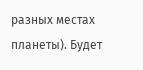разных местах планеты). Будет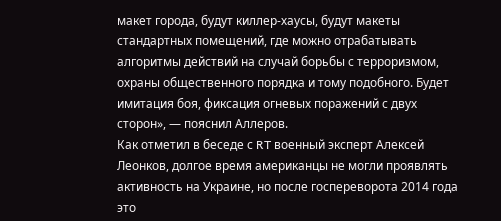макет города, будут киллер-хаусы, будут макеты стандартных помещений, где можно отрабатывать алгоритмы действий на случай борьбы с терроризмом, охраны общественного порядка и тому подобного. Будет имитация боя, фиксация огневых поражений с двух сторон», — пояснил Аллеров.
Как отметил в беседе с RT военный эксперт Алексей Леонков, долгое время американцы не могли проявлять активность на Украине, но после госпереворота 2014 года это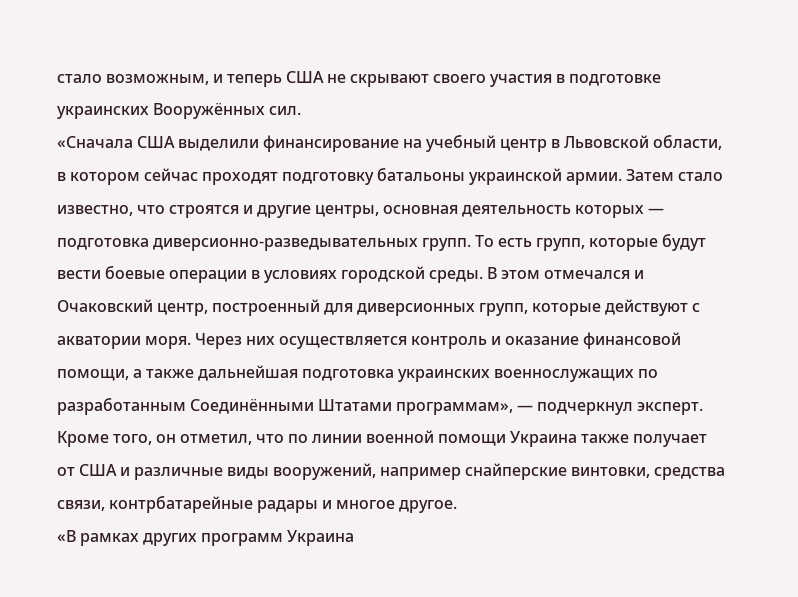стало возможным, и теперь США не скрывают своего участия в подготовке украинских Вооружённых сил.
«Сначала США выделили финансирование на учебный центр в Львовской области, в котором сейчас проходят подготовку батальоны украинской армии. Затем стало известно, что строятся и другие центры, основная деятельность которых — подготовка диверсионно-разведывательных групп. То есть групп, которые будут вести боевые операции в условиях городской среды. В этом отмечался и Очаковский центр, построенный для диверсионных групп, которые действуют с акватории моря. Через них осуществляется контроль и оказание финансовой помощи, а также дальнейшая подготовка украинских военнослужащих по разработанным Соединёнными Штатами программам», — подчеркнул эксперт.
Кроме того, он отметил, что по линии военной помощи Украина также получает от США и различные виды вооружений, например снайперские винтовки, средства связи, контрбатарейные радары и многое другое.
«В рамках других программ Украина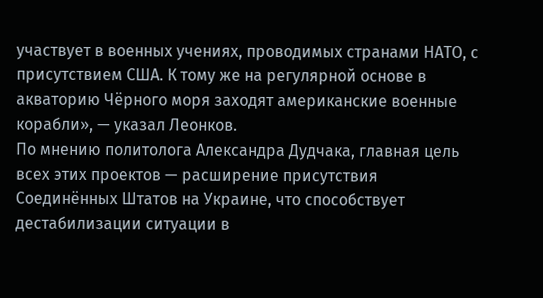участвует в военных учениях, проводимых странами НАТО, с присутствием США. К тому же на регулярной основе в акваторию Чёрного моря заходят американские военные корабли», — указал Леонков.
По мнению политолога Александра Дудчака, главная цель всех этих проектов — расширение присутствия Соединённых Штатов на Украине, что способствует дестабилизации ситуации в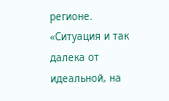регионе.
«Ситуация и так далека от идеальной, на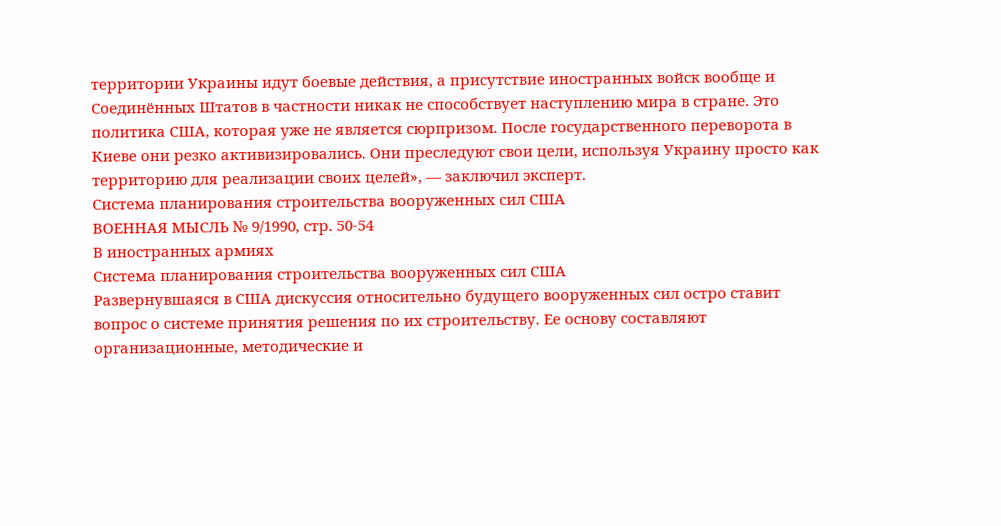территории Украины идут боевые действия, а присутствие иностранных войск вообще и Соединённых Штатов в частности никак не способствует наступлению мира в стране. Это политика США, которая уже не является сюрпризом. После государственного переворота в Киеве они резко активизировались. Они преследуют свои цели, используя Украину просто как территорию для реализации своих целей», — заключил эксперт.
Система планирования строительства вооруженных сил США
ВОЕННАЯ МЫСЛЬ № 9/1990, стр. 50-54
В иностранных армиях
Система планирования строительства вооруженных сил США
Развернувшаяся в США дискуссия относительно будущего вооруженных сил остро ставит вопрос о системе принятия решения по их строительству. Ее основу составляют организационные, методические и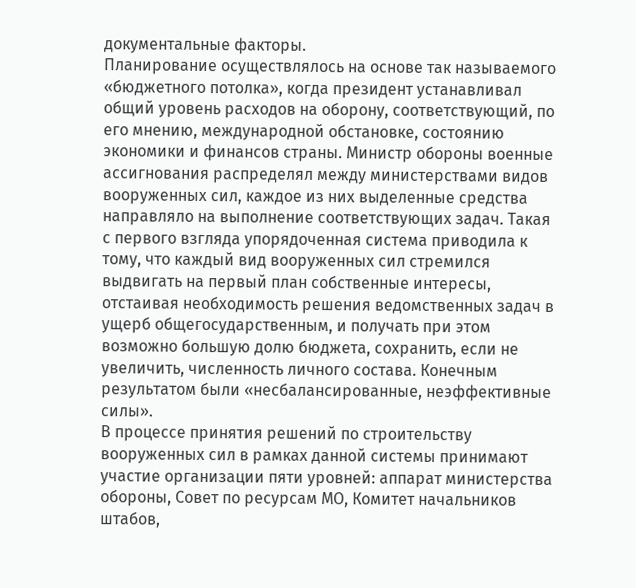документальные факторы.
Планирование осуществлялось на основе так называемого «бюджетного потолка», когда президент устанавливал общий уровень расходов на оборону, соответствующий, по его мнению, международной обстановке, состоянию экономики и финансов страны. Министр обороны военные ассигнования распределял между министерствами видов вооруженных сил, каждое из них выделенные средства направляло на выполнение соответствующих задач. Такая с первого взгляда упорядоченная система приводила к тому, что каждый вид вооруженных сил стремился выдвигать на первый план собственные интересы, отстаивая необходимость решения ведомственных задач в ущерб общегосударственным, и получать при этом возможно большую долю бюджета, сохранить, если не увеличить, численность личного состава. Конечным результатом были «несбалансированные, неэффективные силы».
В процессе принятия решений по строительству вооруженных сил в рамках данной системы принимают участие организации пяти уровней: аппарат министерства обороны, Совет по ресурсам МО, Комитет начальников штабов,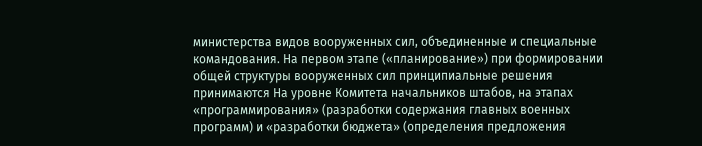министерства видов вооруженных сил, объединенные и специальные командования. На первом этапе («планирование») при формировании общей структуры вооруженных сил принципиальные решения принимаются На уровне Комитета начальников штабов, на этапах «программирования» (разработки содержания главных военных программ) и «разработки бюджета» (определения предложения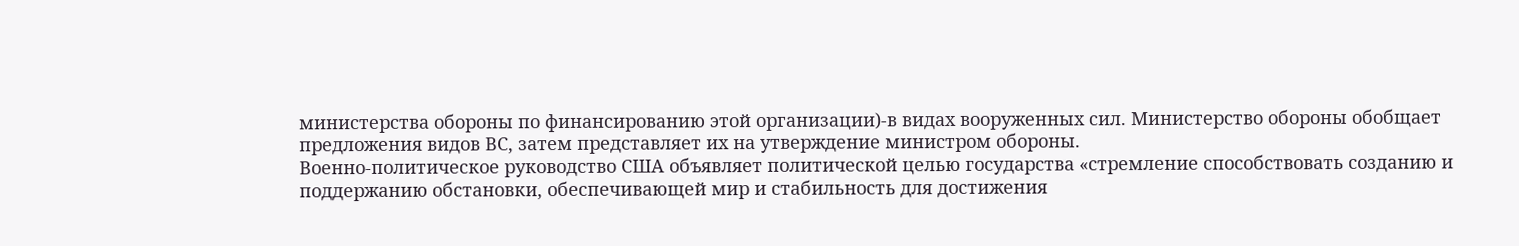министерства обороны по финансированию этой организации)-в видах вооруженных сил. Министерство обороны обобщает предложения видов ВС, затем представляет их на утверждение министром обороны.
Военно-политическое руководство США объявляет политической целью государства «стремление способствовать созданию и поддержанию обстановки, обеспечивающей мир и стабильность для достижения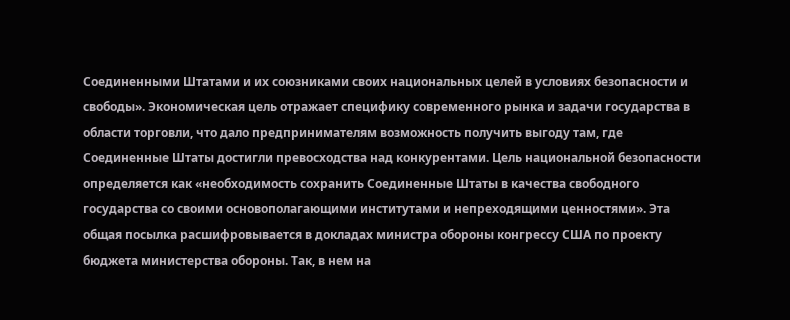Соединенными Штатами и их союзниками своих национальных целей в условиях безопасности и свободы». Экономическая цель отражает специфику современного рынка и задачи государства в области торговли, что дало предпринимателям возможность получить выгоду там, где Соединенные Штаты достигли превосходства над конкурентами. Цель национальной безопасности определяется как «необходимость сохранить Соединенные Штаты в качества свободного государства со своими основополагающими институтами и непреходящими ценностями». Эта общая посылка расшифровывается в докладах министра обороны конгрессу США по проекту бюджета министерства обороны. Так, в нем на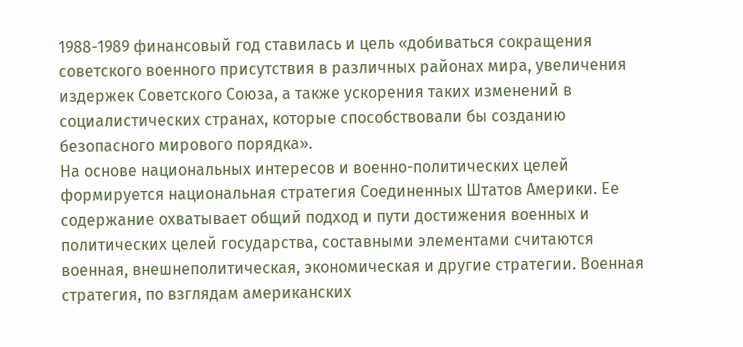1988-1989 финансовый год ставилась и цель «добиваться сокращения советского военного присутствия в различных районах мира, увеличения издержек Советского Союза, а также ускорения таких изменений в социалистических странах, которые способствовали бы созданию безопасного мирового порядка».
На основе национальных интересов и военно-политических целей формируется национальная стратегия Соединенных Штатов Америки. Ее содержание охватывает общий подход и пути достижения военных и политических целей государства, составными элементами считаются военная, внешнеполитическая, экономическая и другие стратегии. Военная стратегия, по взглядам американских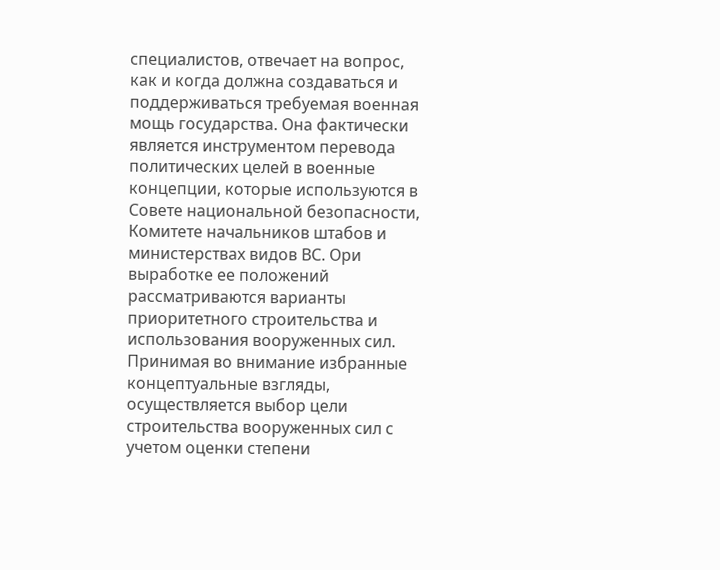специалистов, отвечает на вопрос, как и когда должна создаваться и поддерживаться требуемая военная мощь государства. Она фактически является инструментом перевода политических целей в военные концепции, которые используются в Совете национальной безопасности, Комитете начальников штабов и министерствах видов ВС. Ори выработке ее положений рассматриваются варианты приоритетного строительства и использования вооруженных сил. Принимая во внимание избранные концептуальные взгляды, осуществляется выбор цели строительства вооруженных сил с учетом оценки степени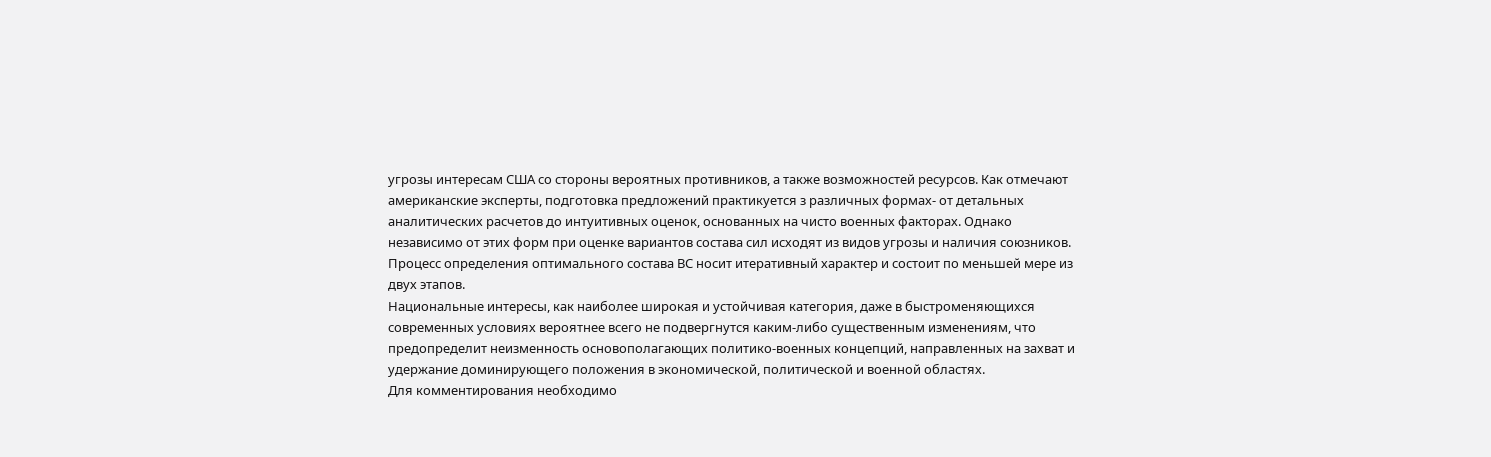угрозы интересам США со стороны вероятных противников, а также возможностей ресурсов. Как отмечают американские эксперты, подготовка предложений практикуется з различных формах- от детальных аналитических расчетов до интуитивных оценок, основанных на чисто военных факторах. Однако независимо от этих форм при оценке вариантов состава сил исходят из видов угрозы и наличия союзников. Процесс определения оптимального состава ВС носит итеративный характер и состоит по меньшей мере из двух этапов.
Национальные интересы, как наиболее широкая и устойчивая категория, даже в быстроменяющихся современных условиях вероятнее всего не подвергнутся каким-либо существенным изменениям, что предопределит неизменность основополагающих политико-военных концепций, направленных на захват и удержание доминирующего положения в экономической, политической и военной областях.
Для комментирования необходимо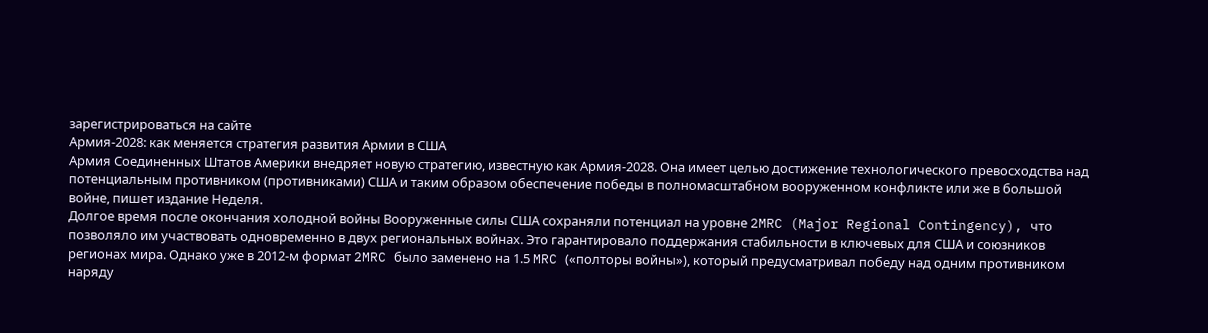зарегистрироваться на сайте
Армия-2028: как меняется стратегия развития Армии в США
Армия Соединенных Штатов Америки внедряет новую стратегию, известную как Армия-2028. Она имеет целью достижение технологического превосходства над потенциальным противником (противниками) США и таким образом обеспечение победы в полномасштабном вооруженном конфликте или же в большой войне, пишет издание Неделя.
Долгое время после окончания холодной войны Вооруженные силы США сохраняли потенциал на уровне 2MRC (Major Regional Contingency), что позволяло им участвовать одновременно в двух региональных войнах. Это гарантировало поддержания стабильности в ключевых для США и союзников регионах мира. Однако уже в 2012-м формат 2MRC было заменено на 1.5 MRC («полторы войны»), который предусматривал победу над одним противником наряду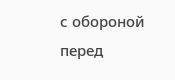с обороной перед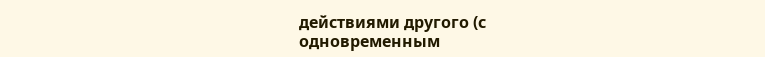действиями другого (с одновременным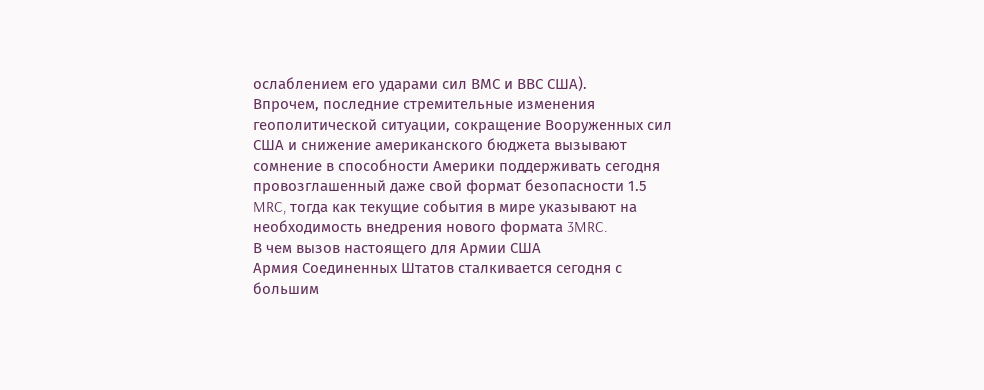ослаблением его ударами сил ВМС и ВВС США).
Впрочем, последние стремительные изменения геополитической ситуации, сокращение Вооруженных сил США и снижение американского бюджета вызывают сомнение в способности Америки поддерживать сегодня провозглашенный даже свой формат безопасности 1.5 MRC, тогда как текущие события в мире указывают на необходимость внедрения нового формата 3MRC.
В чем вызов настоящего для Армии США
Армия Соединенных Штатов сталкивается сегодня с большим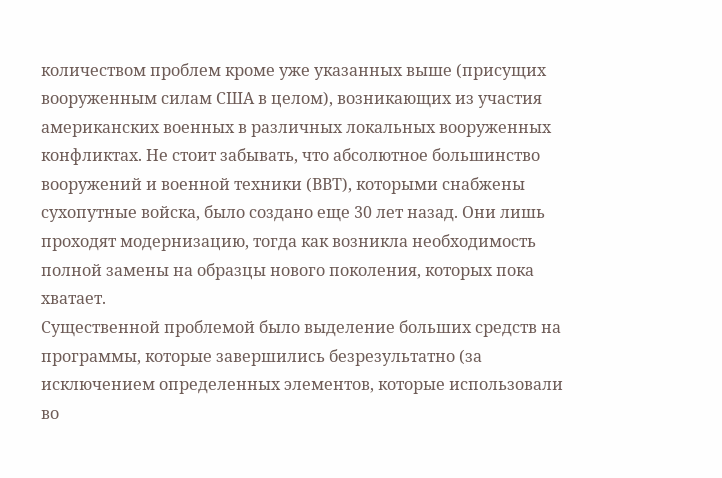количеством проблем кроме уже указанных выше (присущих вооруженным силам США в целом), возникающих из участия американских военных в различных локальных вооруженных конфликтах. Не стоит забывать, что абсолютное большинство вооружений и военной техники (ВВТ), которыми снабжены сухопутные войска, было создано еще 30 лет назад. Они лишь проходят модернизацию, тогда как возникла необходимость полной замены на образцы нового поколения, которых пока хватает.
Существенной проблемой было выделение больших средств на программы, которые завершились безрезультатно (за исключением определенных элементов, которые использовали во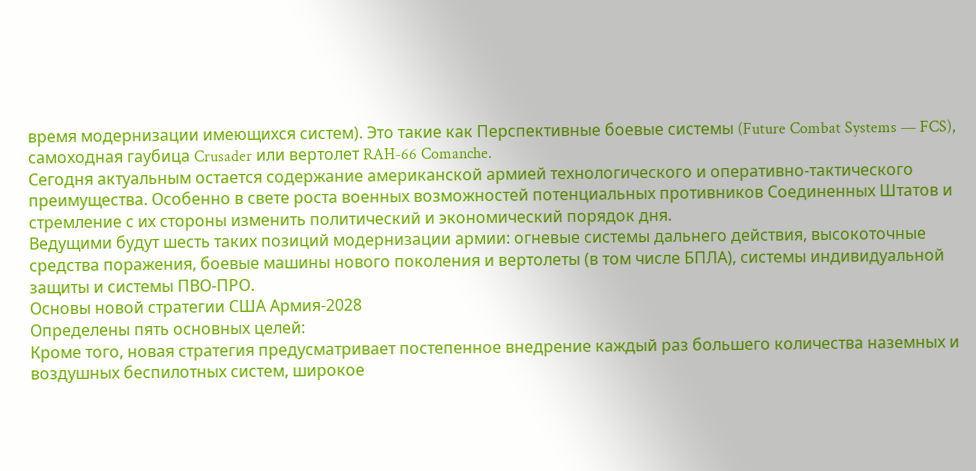время модернизации имеющихся систем). Это такие как Перспективные боевые системы (Future Combat Systems — FCS), самоходная гаубица Crusader или вертолет RAH-66 Comanche.
Сегодня актуальным остается содержание американской армией технологического и оперативно-тактического преимущества. Особенно в свете роста военных возможностей потенциальных противников Соединенных Штатов и стремление с их стороны изменить политический и экономический порядок дня.
Ведущими будут шесть таких позиций модернизации армии: огневые системы дальнего действия, высокоточные средства поражения, боевые машины нового поколения и вертолеты (в том числе БПЛА), системы индивидуальной защиты и системы ПВО-ПРО.
Основы новой стратегии США Армия-2028
Определены пять основных целей:
Кроме того, новая стратегия предусматривает постепенное внедрение каждый раз большего количества наземных и воздушных беспилотных систем, широкое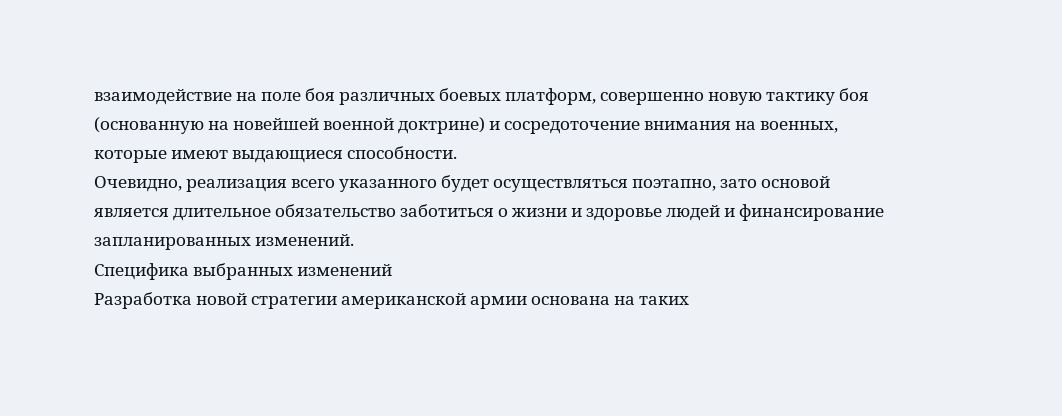взаимодействие на поле боя различных боевых платформ, совершенно новую тактику боя (основанную на новейшей военной доктрине) и сосредоточение внимания на военных, которые имеют выдающиеся способности.
Очевидно, реализация всего указанного будет осуществляться поэтапно, зато основой является длительное обязательство заботиться о жизни и здоровье людей и финансирование запланированных изменений.
Специфика выбранных изменений
Разработка новой стратегии американской армии основана на таких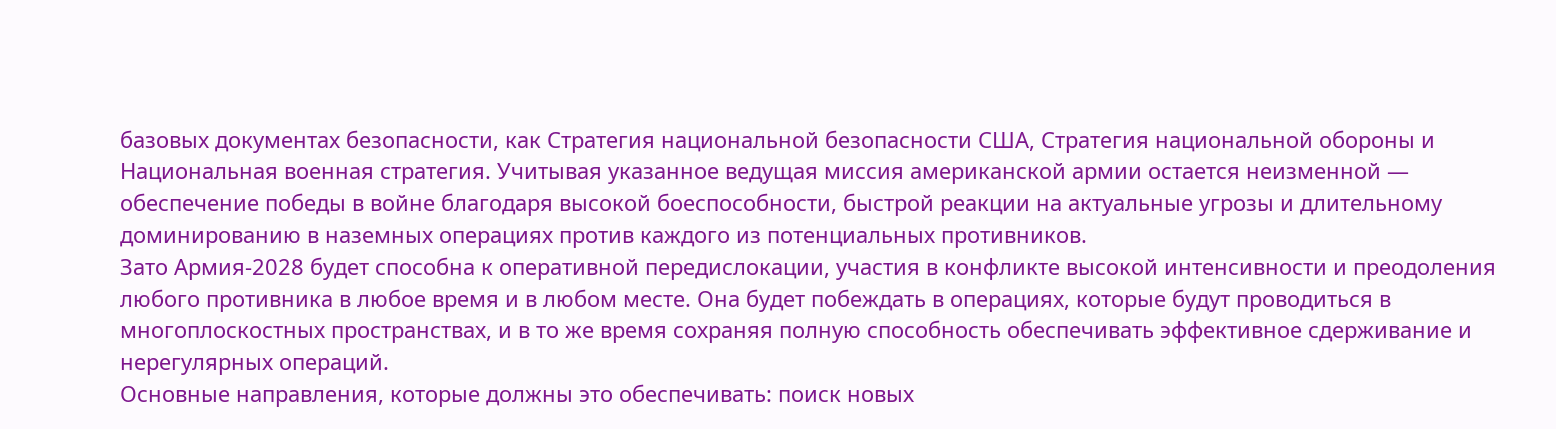базовых документах безопасности, как Стратегия национальной безопасности США, Стратегия национальной обороны и Национальная военная стратегия. Учитывая указанное ведущая миссия американской армии остается неизменной — обеспечение победы в войне благодаря высокой боеспособности, быстрой реакции на актуальные угрозы и длительному доминированию в наземных операциях против каждого из потенциальных противников.
Зато Армия-2028 будет способна к оперативной передислокации, участия в конфликте высокой интенсивности и преодоления любого противника в любое время и в любом месте. Она будет побеждать в операциях, которые будут проводиться в многоплоскостных пространствах, и в то же время сохраняя полную способность обеспечивать эффективное сдерживание и нерегулярных операций.
Основные направления, которые должны это обеспечивать: поиск новых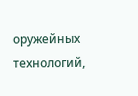оружейных технологий,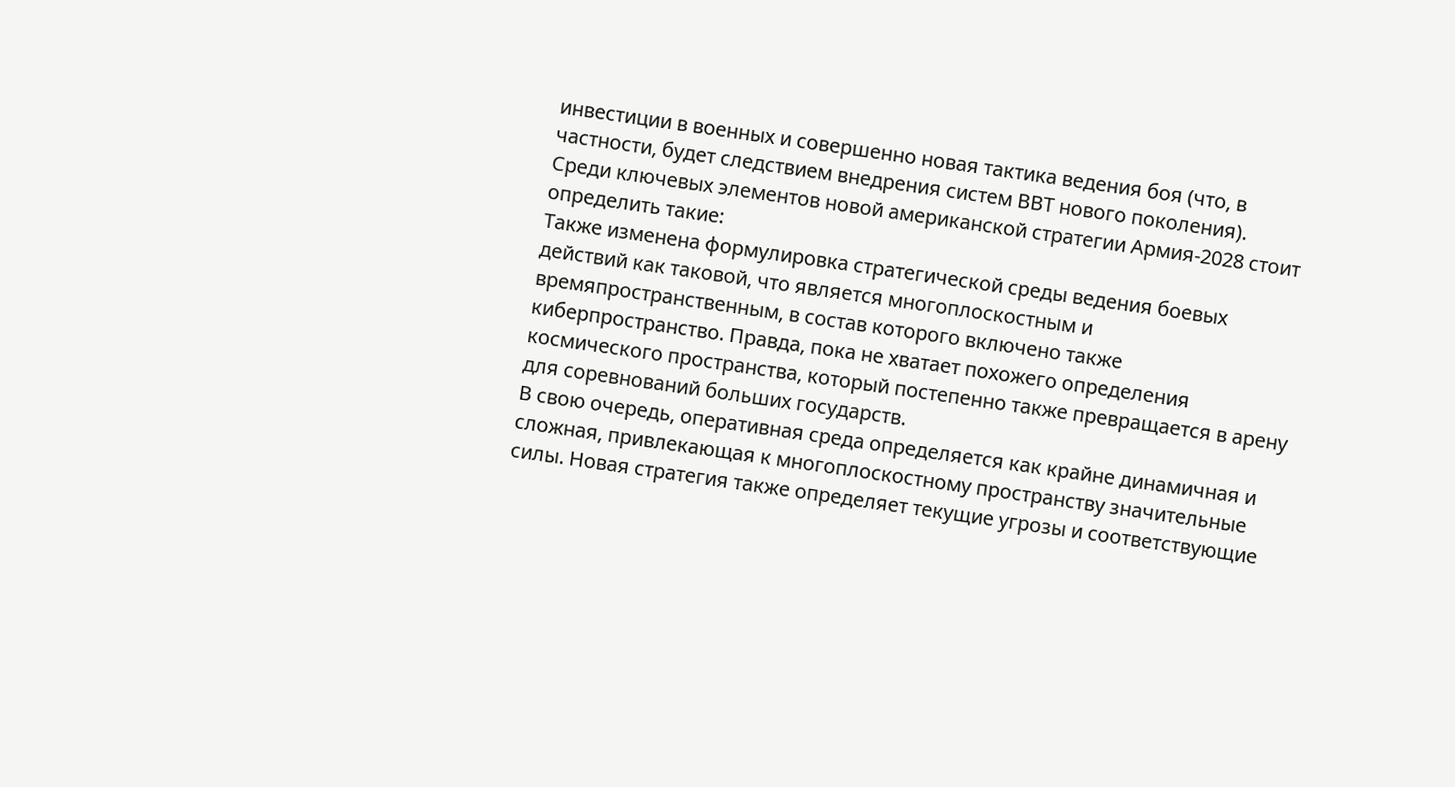инвестиции в военных и совершенно новая тактика ведения боя (что, в частности, будет следствием внедрения систем ВВТ нового поколения).
Среди ключевых элементов новой американской стратегии Армия-2028 стоит определить такие:
Также изменена формулировка стратегической среды ведения боевых действий как таковой, что является многоплоскостным и времяпространственным, в состав которого включено также киберпространство. Правда, пока не хватает похожего определения космического пространства, который постепенно также превращается в арену для соревнований больших государств.
В свою очередь, оперативная среда определяется как крайне динамичная и сложная, привлекающая к многоплоскостному пространству значительные силы. Новая стратегия также определяет текущие угрозы и соответствующие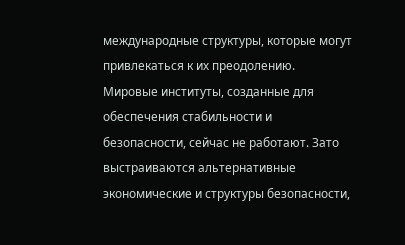международные структуры, которые могут привлекаться к их преодолению.
Мировые институты, созданные для обеспечения стабильности и безопасности, сейчас не работают. Зато выстраиваются альтернативные экономические и структуры безопасности,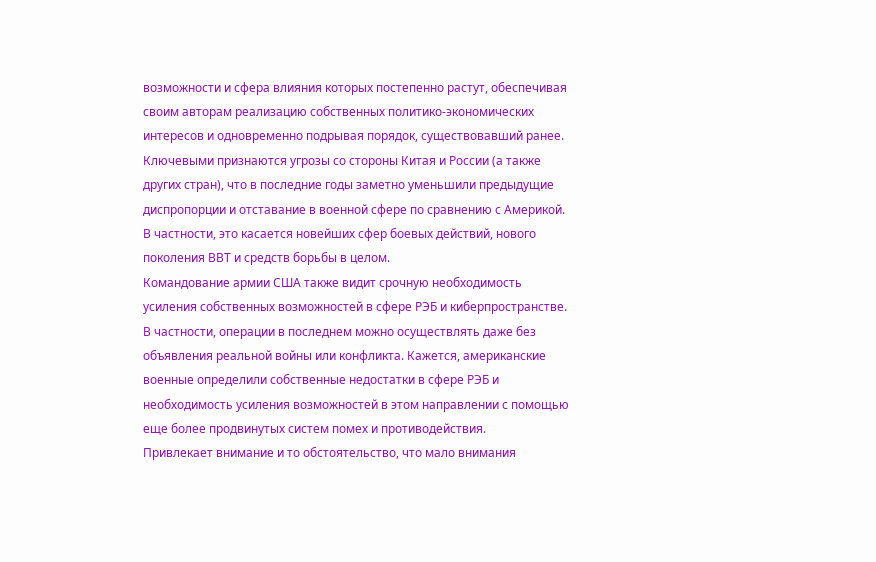возможности и сфера влияния которых постепенно растут, обеспечивая своим авторам реализацию собственных политико-экономических интересов и одновременно подрывая порядок, существовавший ранее.
Ключевыми признаются угрозы со стороны Китая и России (а также других стран), что в последние годы заметно уменьшили предыдущие диспропорции и отставание в военной сфере по сравнению с Америкой. В частности, это касается новейших сфер боевых действий, нового поколения ВВТ и средств борьбы в целом.
Командование армии США также видит срочную необходимость усиления собственных возможностей в сфере РЭБ и киберпространстве. В частности, операции в последнем можно осуществлять даже без объявления реальной войны или конфликта. Кажется, американские военные определили собственные недостатки в сфере РЭБ и необходимость усиления возможностей в этом направлении с помощью еще более продвинутых систем помех и противодействия.
Привлекает внимание и то обстоятельство, что мало внимания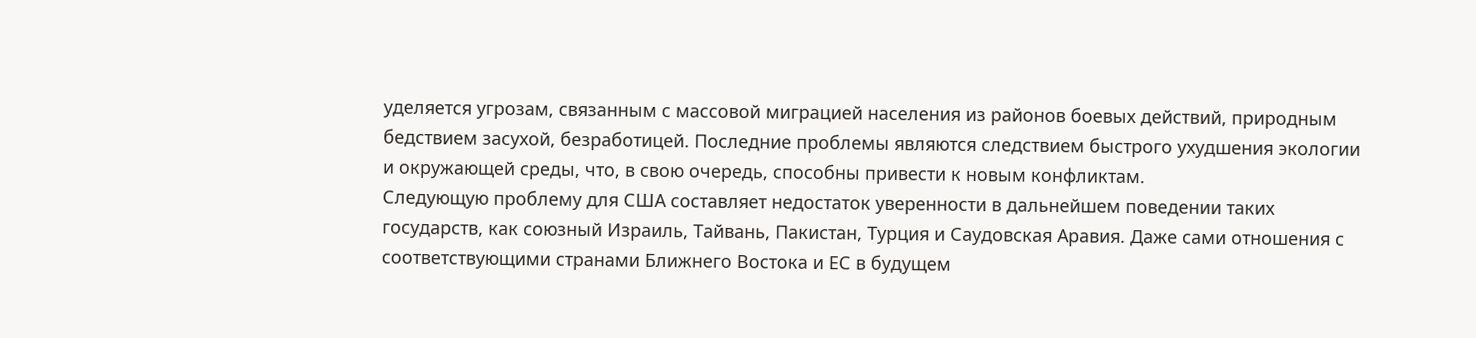уделяется угрозам, связанным с массовой миграцией населения из районов боевых действий, природным бедствием засухой, безработицей. Последние проблемы являются следствием быстрого ухудшения экологии и окружающей среды, что, в свою очередь, способны привести к новым конфликтам.
Следующую проблему для США составляет недостаток уверенности в дальнейшем поведении таких государств, как союзный Израиль, Тайвань, Пакистан, Турция и Саудовская Аравия. Даже сами отношения с соответствующими странами Ближнего Востока и ЕС в будущем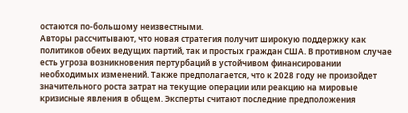остаются по-большому неизвестными.
Авторы рассчитывают, что новая стратегия получит широкую поддержку как политиков обеих ведущих партий, так и простых граждан США. В противном случае есть угроза возникновения пертурбаций в устойчивом финансировании необходимых изменений. Также предполагается, что к 2028 году не произойдет значительного роста затрат на текущие операции или реакцию на мировые кризисные явления в общем. Эксперты считают последние предположения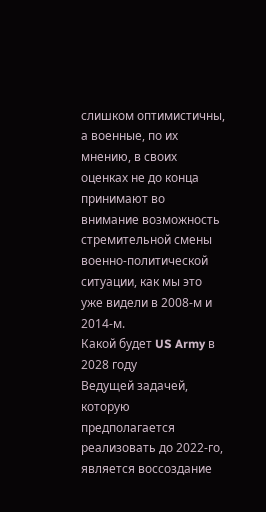слишком оптимистичны, а военные, по их мнению, в своих оценках не до конца принимают во внимание возможность стремительной смены военно-политической ситуации, как мы это уже видели в 2008-м и 2014-м.
Какой будет US Army в 2028 году
Ведущей задачей, которую предполагается реализовать до 2022-го, является воссоздание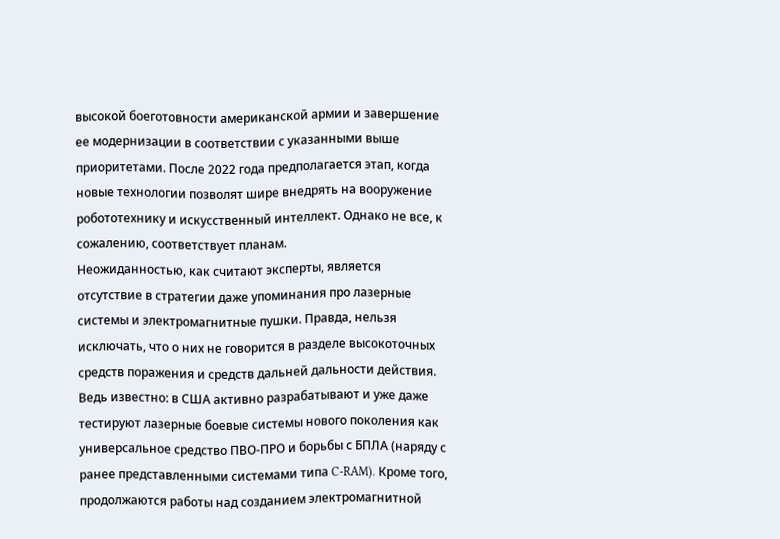высокой боеготовности американской армии и завершение ее модернизации в соответствии с указанными выше приоритетами. После 2022 года предполагается этап, когда новые технологии позволят шире внедрять на вооружение робототехнику и искусственный интеллект. Однако не все, к сожалению, соответствует планам.
Неожиданностью, как считают эксперты, является отсутствие в стратегии даже упоминания про лазерные системы и электромагнитные пушки. Правда, нельзя исключать, что о них не говорится в разделе высокоточных средств поражения и средств дальней дальности действия. Ведь известно: в США активно разрабатывают и уже даже тестируют лазерные боевые системы нового поколения как универсальное средство ПВО-ПРО и борьбы с БПЛА (наряду с ранее представленными системами типа C-RAM). Кроме того, продолжаются работы над созданием электромагнитной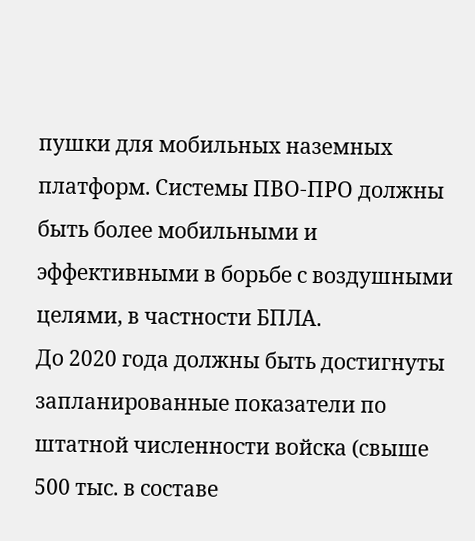пушки для мобильных наземных платформ. Системы ПВО-ПРО должны быть более мобильными и эффективными в борьбе с воздушными целями, в частности БПЛА.
До 2020 года должны быть достигнуты запланированные показатели по штатной численности войска (свыше 500 тыс. в составе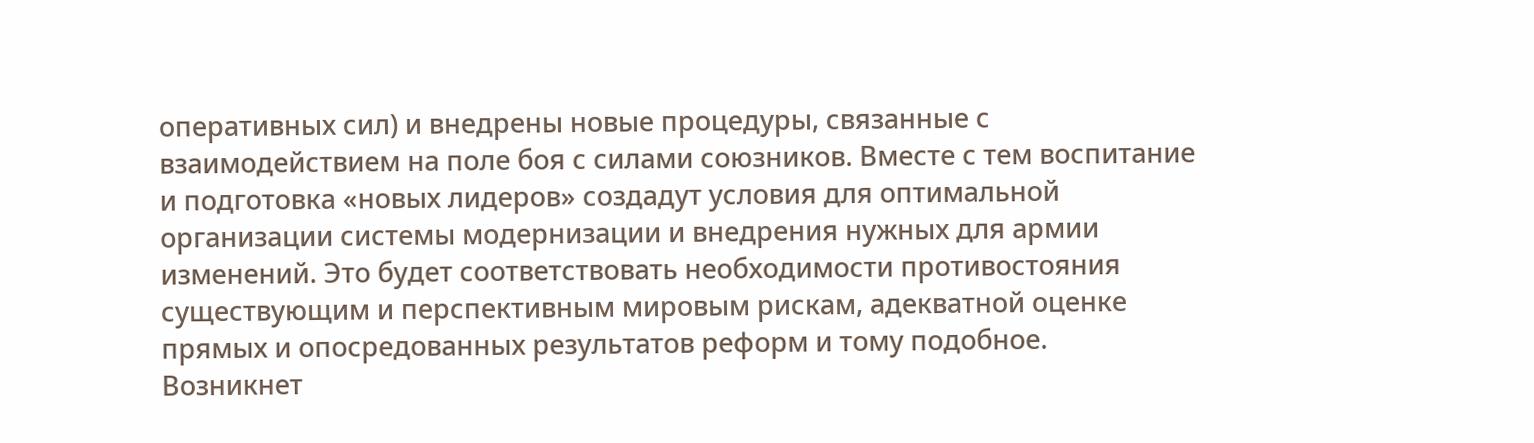оперативных сил) и внедрены новые процедуры, связанные с взаимодействием на поле боя с силами союзников. Вместе с тем воспитание и подготовка «новых лидеров» создадут условия для оптимальной организации системы модернизации и внедрения нужных для армии изменений. Это будет соответствовать необходимости противостояния существующим и перспективным мировым рискам, адекватной оценке прямых и опосредованных результатов реформ и тому подобное.
Возникнет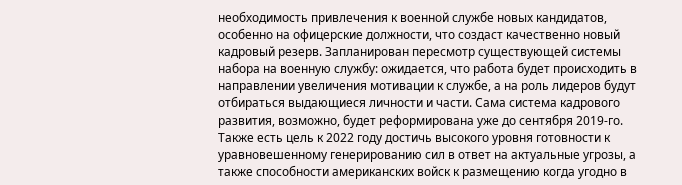необходимость привлечения к военной службе новых кандидатов, особенно на офицерские должности, что создаст качественно новый кадровый резерв. Запланирован пересмотр существующей системы набора на военную службу: ожидается, что работа будет происходить в направлении увеличения мотивации к службе, а на роль лидеров будут отбираться выдающиеся личности и части. Сама система кадрового развития, возможно, будет реформирована уже до сентября 2019-го.
Также есть цель к 2022 году достичь высокого уровня готовности к уравновешенному генерированию сил в ответ на актуальные угрозы, а также способности американских войск к размещению когда угодно в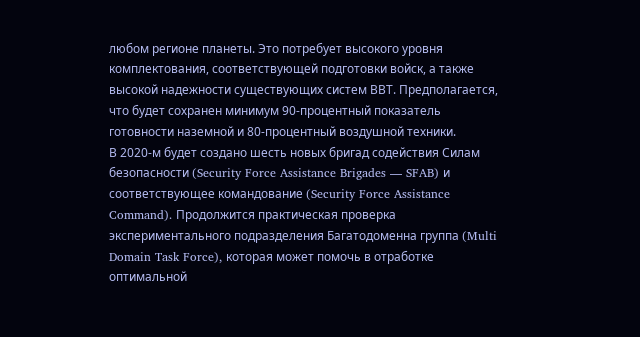любом регионе планеты. Это потребует высокого уровня комплектования, соответствующей подготовки войск, а также высокой надежности существующих систем ВВТ. Предполагается, что будет сохранен минимум 90-процентный показатель готовности наземной и 80-процентный воздушной техники.
В 2020-м будет создано шесть новых бригад содействия Силам безопасности (Security Force Assistance Brigades — SFAB) и соответствующее командование (Security Force Assistance Command). Продолжится практическая проверка экспериментального подразделения Багатодоменна группа (Multi Domain Task Force), которая может помочь в отработке оптимальной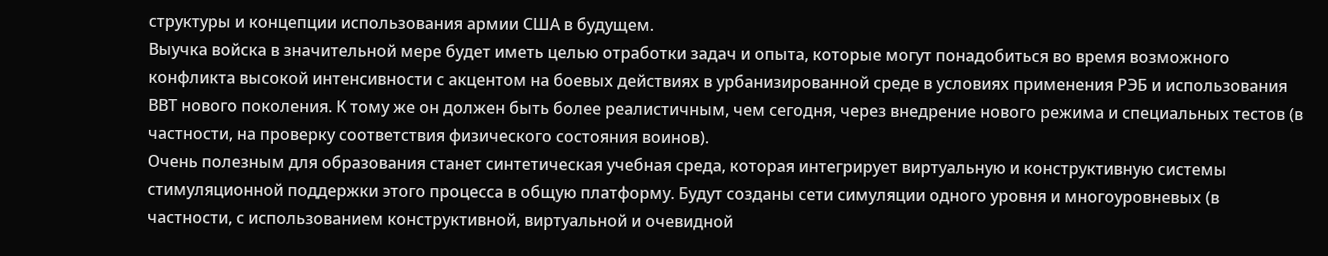структуры и концепции использования армии США в будущем.
Выучка войска в значительной мере будет иметь целью отработки задач и опыта, которые могут понадобиться во время возможного конфликта высокой интенсивности с акцентом на боевых действиях в урбанизированной среде в условиях применения РЭБ и использования ВВТ нового поколения. К тому же он должен быть более реалистичным, чем сегодня, через внедрение нового режима и специальных тестов (в частности, на проверку соответствия физического состояния воинов).
Очень полезным для образования станет синтетическая учебная среда, которая интегрирует виртуальную и конструктивную системы стимуляционной поддержки этого процесса в общую платформу. Будут созданы сети симуляции одного уровня и многоуровневых (в частности, с использованием конструктивной, виртуальной и очевидной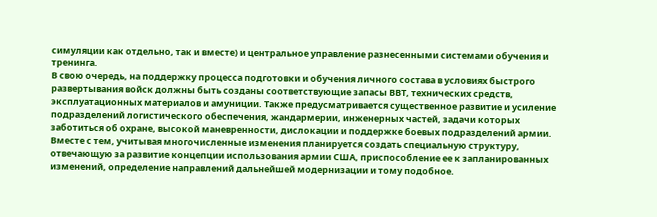симуляции как отдельно, так и вместе) и центральное управление разнесенными системами обучения и тренинга.
В свою очередь, на поддержку процесса подготовки и обучения личного состава в условиях быстрого развертывания войск должны быть созданы соответствующие запасы ВВТ, технических средств, эксплуатационных материалов и амуниции. Также предусматривается существенное развитие и усиление подразделений логистического обеспечения, жандармерии, инженерных частей, задачи которых заботиться об охране, высокой маневренности, дислокации и поддержке боевых подразделений армии. Вместе с тем, учитывая многочисленные изменения планируется создать специальную структуру, отвечающую за развитие концепции использования армии США, приспособление ее к запланированных изменений, определение направлений дальнейшей модернизации и тому подобное.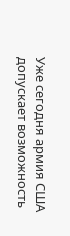Уже сегодня армия США допускает возможность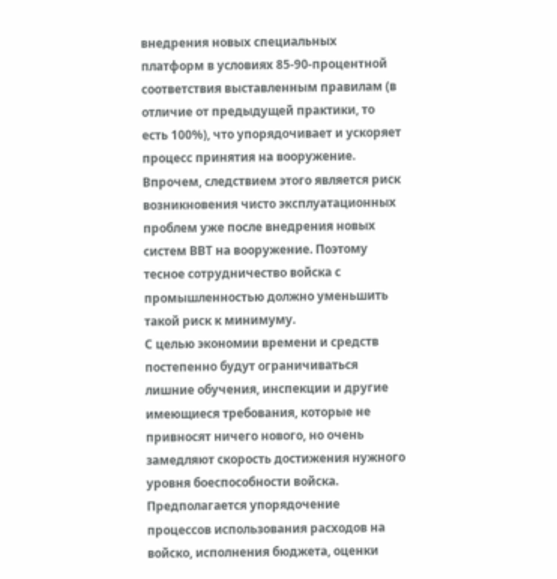внедрения новых специальных платформ в условиях 85-90-процентной соответствия выставленным правилам (в отличие от предыдущей практики, то есть 100%), что упорядочивает и ускоряет процесс принятия на вооружение. Впрочем, следствием этого является риск возникновения чисто эксплуатационных проблем уже после внедрения новых систем ВВТ на вооружение. Поэтому тесное сотрудничество войска с промышленностью должно уменьшить такой риск к минимуму.
С целью экономии времени и средств постепенно будут ограничиваться лишние обучения, инспекции и другие имеющиеся требования, которые не привносят ничего нового, но очень замедляют скорость достижения нужного уровня боеспособности войска.
Предполагается упорядочение процессов использования расходов на войско, исполнения бюджета, оценки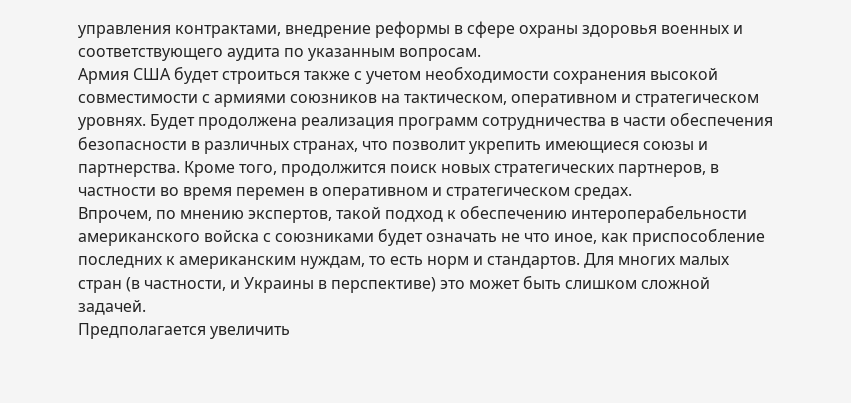управления контрактами, внедрение реформы в сфере охраны здоровья военных и соответствующего аудита по указанным вопросам.
Армия США будет строиться также с учетом необходимости сохранения высокой совместимости с армиями союзников на тактическом, оперативном и стратегическом уровнях. Будет продолжена реализация программ сотрудничества в части обеспечения безопасности в различных странах, что позволит укрепить имеющиеся союзы и партнерства. Кроме того, продолжится поиск новых стратегических партнеров, в частности во время перемен в оперативном и стратегическом средах.
Впрочем, по мнению экспертов, такой подход к обеспечению интероперабельности американского войска с союзниками будет означать не что иное, как приспособление последних к американским нуждам, то есть норм и стандартов. Для многих малых стран (в частности, и Украины в перспективе) это может быть слишком сложной задачей.
Предполагается увеличить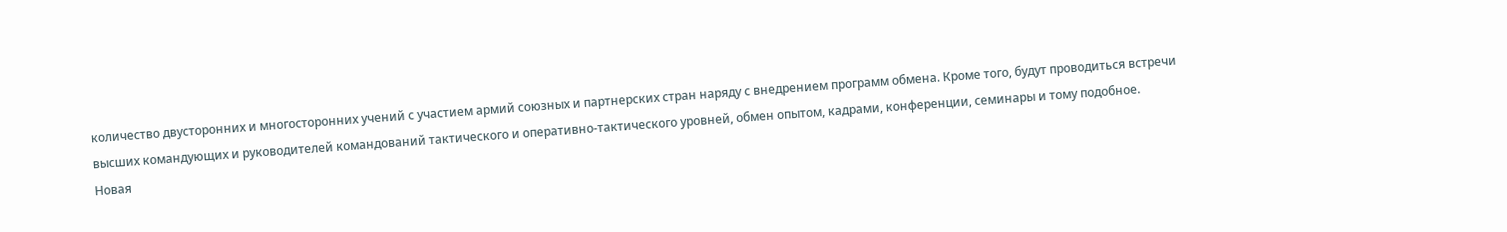количество двусторонних и многосторонних учений с участием армий союзных и партнерских стран наряду с внедрением программ обмена. Кроме того, будут проводиться встречи высших командующих и руководителей командований тактического и оперативно-тактического уровней, обмен опытом, кадрами, конференции, семинары и тому подобное.
Новая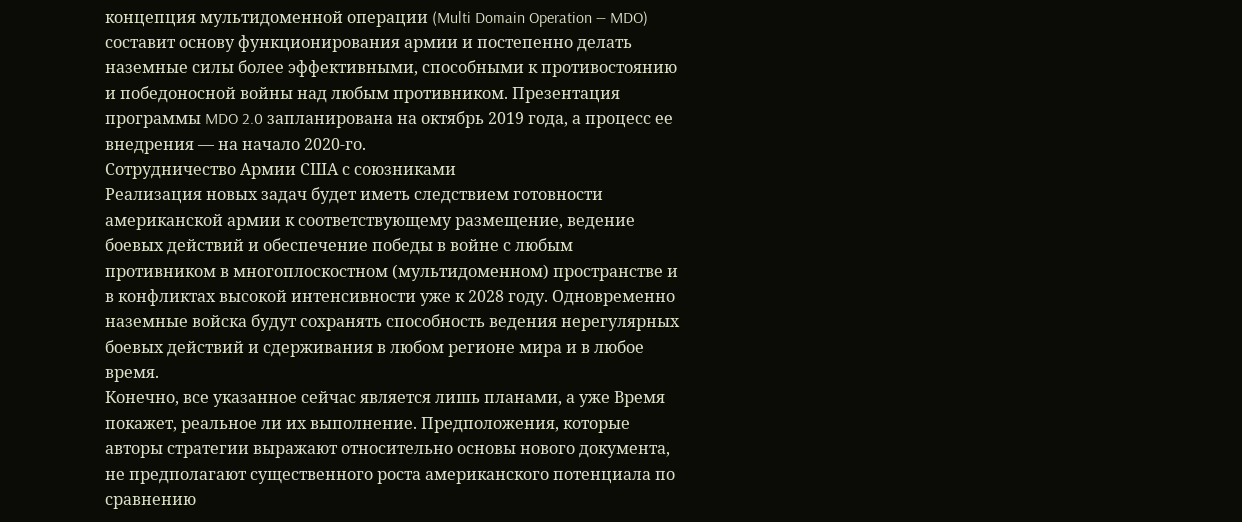концепция мультидоменной операции (Multi Domain Operation — MDO) составит основу функционирования армии и постепенно делать наземные силы более эффективными, способными к противостоянию и победоносной войны над любым противником. Презентация программы MDO 2.0 запланирована на октябрь 2019 года, а процесс ее внедрения — на начало 2020-го.
Сотрудничество Армии США с союзниками
Реализация новых задач будет иметь следствием готовности американской армии к соответствующему размещение, ведение боевых действий и обеспечение победы в войне с любым противником в многоплоскостном (мультидоменном) пространстве и в конфликтах высокой интенсивности уже к 2028 году. Одновременно наземные войска будут сохранять способность ведения нерегулярных боевых действий и сдерживания в любом регионе мира и в любое время.
Конечно, все указанное сейчас является лишь планами, а уже Время покажет, реальное ли их выполнение. Предположения, которые авторы стратегии выражают относительно основы нового документа, не предполагают существенного роста американского потенциала по сравнению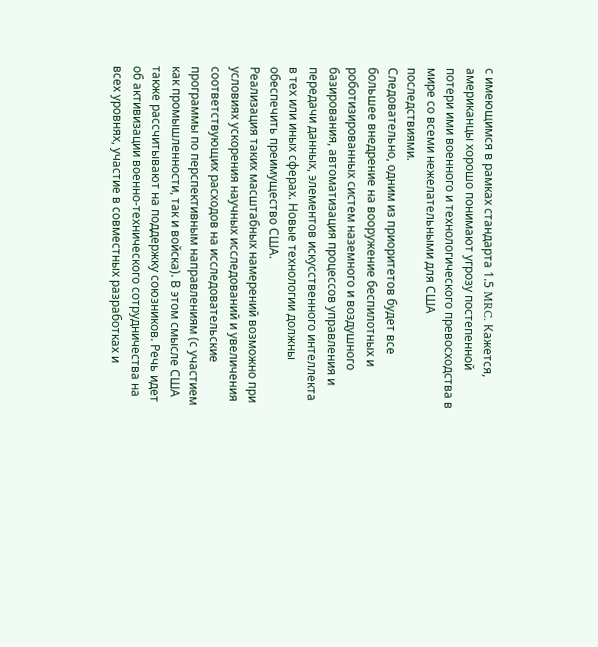с имеющимся в рамках стандарта 1.5 MRC. Кажется, американцы хорошо понимают угрозу постепенной потери ими военного и технологического превосходства в мире со всеми нежелательными для США последствиями.
Следовательно, одним из приоритетов будет все большее внедрение на вооружение беспилотных и роботизированных систем наземного и воздушного базирования, автоматизация процессов управления и передачи данных, элементов искусственного интеллекта в тех или иных сферах. Новые технологии должны обеспечить преимущество США.
Реализация таких масштабных намерений возможно при условиях ускорения научных исследований и увеличения соответствующих расходов на исследовательские программы по перспективным направлениям (с участием как промышленности, так и войска). В этом смысле США также рассчитывают на поддержку союзников. Речь идет об активизации военно-технического сотрудничества на всех уровнях, участие в совместных разработках и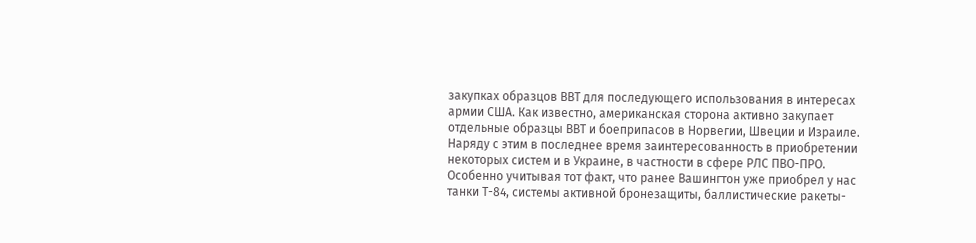закупках образцов ВВТ для последующего использования в интересах армии США. Как известно, американская сторона активно закупает отдельные образцы ВВТ и боеприпасов в Норвегии, Швеции и Израиле. Наряду с этим в последнее время заинтересованность в приобретении некоторых систем и в Украине, в частности в сфере РЛС ПВО-ПРО. Особенно учитывая тот факт, что ранее Вашингтон уже приобрел у нас танки Т-84, системы активной бронезащиты, баллистические ракеты-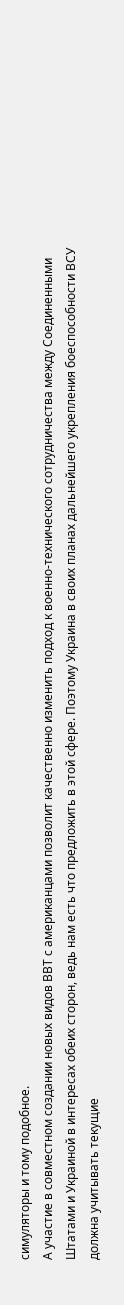симуляторы и тому подобное.
А участие в совместном создании новых видов ВВТ с американцами позволит качественно изменить подход к военно-технического сотрудничества между Соединенными Штатами и Украиной в интересах обеих сторон, ведь нам есть что предложить в этой сфере. Поэтому Украина в своих планах дальнейшего укрепления боеспособности ВСУ должна учитывать текущие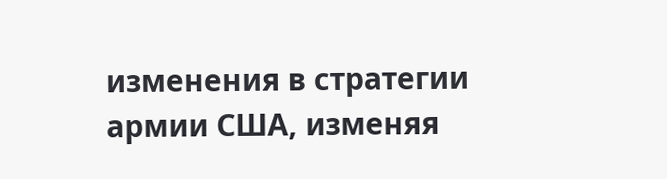изменения в стратегии армии США, изменяя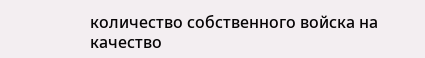количество собственного войска на качество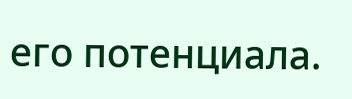его потенциала.